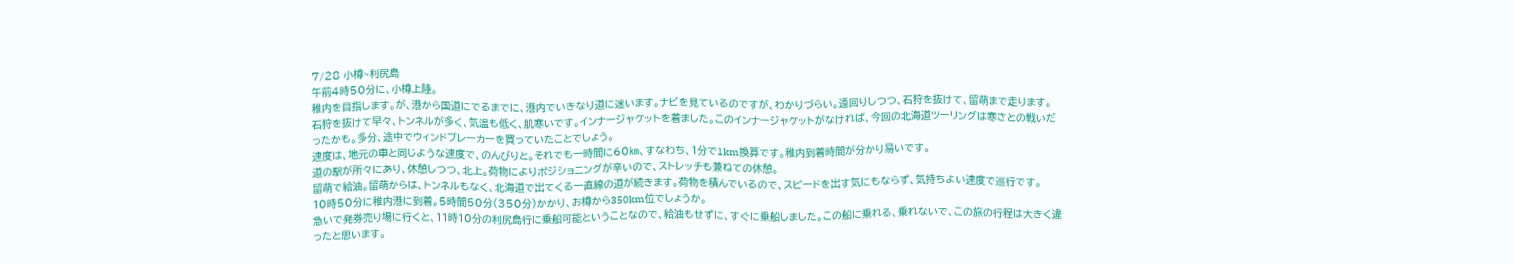7/28 小樽~利尻島
午前4時50分に、小樽上陸。
稚内を目指します。が、港から国道にでるまでに、港内でいきなり道に迷います。ナビを見ているのですが、わかりづらい。遠回りしつつ、石狩を抜けて、留萌まで走ります。
石狩を抜けて早々、トンネルが多く、気温も低く、肌寒いです。インナージャケットを着ました。このインナージャケットがなければ、今回の北海道ツーリングは寒さとの戦いだったかも。多分、途中でウィンドブレーカーを買っていたことでしょう。
速度は、地元の車と同じような速度で、のんびりと。それでも一時間に60㎞、すなわち、1分で1km換算です。稚内到着時間が分かり易いです。
道の駅が所々にあり、休憩しつつ、北上。荷物によりポジショニングが辛いので、ストレッチも兼ねての休憩。
留萌で給油。留萌からは、トンネルもなく、北海道で出てくる一直線の道が続きます。荷物を積んでいるので、スピードを出す気にもならず、気持ちよい速度で巡行です。
10時50分に稚内港に到着。5時間50分(350分)かかり、お樽から350km位でしょうか。
急いで発券売り場に行くと、11時10分の利尻島行に乗船可能ということなので、給油もせずに、すぐに乗船しました。この船に乗れる、乗れないで、この旅の行程は大きく違ったと思います。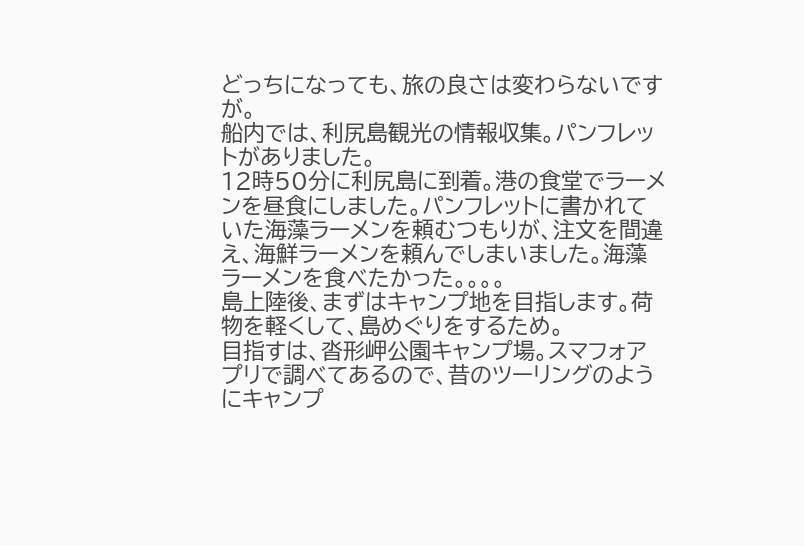どっちになっても、旅の良さは変わらないですが。
船内では、利尻島観光の情報収集。パンフレットがありました。
12時50分に利尻島に到着。港の食堂でラーメンを昼食にしました。パンフレットに書かれていた海藻ラーメンを頼むつもりが、注文を間違え、海鮮ラーメンを頼んでしまいました。海藻ラーメンを食べたかった。。。。
島上陸後、まずはキャンプ地を目指します。荷物を軽くして、島めぐりをするため。
目指すは、沓形岬公園キャンプ場。スマフォアプリで調べてあるので、昔のツーリングのようにキャンプ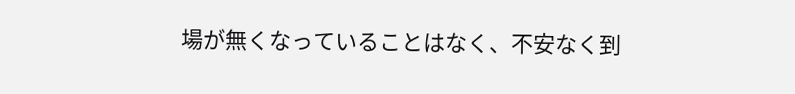場が無くなっていることはなく、不安なく到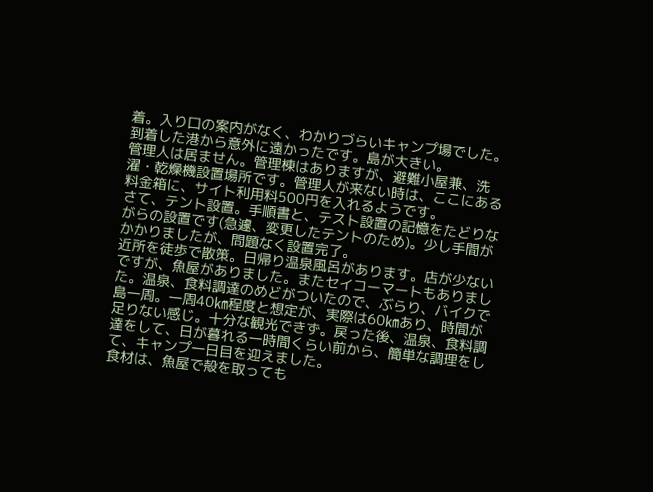着。入り口の案内がなく、わかりづらいキャンプ場でした。到着した港から意外に遠かったです。島が大きい。
管理人は居ません。管理棟はありますが、避難小屋兼、洗濯・乾燥機設置場所です。管理人が来ない時は、ここにある料金箱に、サイト利用料500円を入れるようです。
さて、テント設置。手順書と、テスト設置の記憶をたどりながらの設置です(急遽、変更したテントのため)。少し手間がかかりましたが、問題なく設置完了。
近所を徒歩で散策。日帰り温泉風呂があります。店が少ないですが、魚屋がありました。またセイコーマートもありました。温泉、食料調達のめどがついたので、ぶらり、バイクで島一周。一周40㎞程度と想定が、実際は60㎞あり、時間が足りない感じ。十分な観光できず。戻った後、温泉、食料調達をして、日が暮れる一時間くらい前から、簡単な調理をして、キャンプ一日目を迎えました。
食材は、魚屋で殻を取っても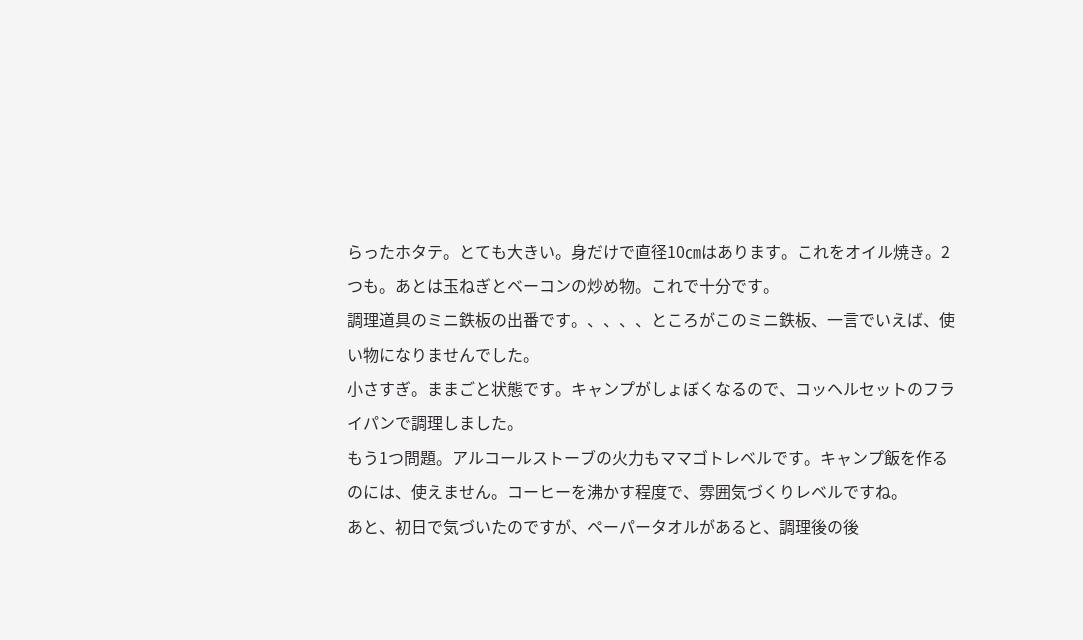らったホタテ。とても大きい。身だけで直径10㎝はあります。これをオイル焼き。2つも。あとは玉ねぎとベーコンの炒め物。これで十分です。
調理道具のミニ鉄板の出番です。、、、、ところがこのミニ鉄板、一言でいえば、使い物になりませんでした。
小さすぎ。ままごと状態です。キャンプがしょぼくなるので、コッヘルセットのフライパンで調理しました。
もう1つ問題。アルコールストーブの火力もママゴトレベルです。キャンプ飯を作るのには、使えません。コーヒーを沸かす程度で、雰囲気づくりレベルですね。
あと、初日で気づいたのですが、ペーパータオルがあると、調理後の後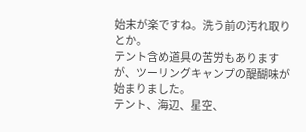始末が楽ですね。洗う前の汚れ取りとか。
テント含め道具の苦労もありますが、ツーリングキャンプの醍醐味が始まりました。
テント、海辺、星空、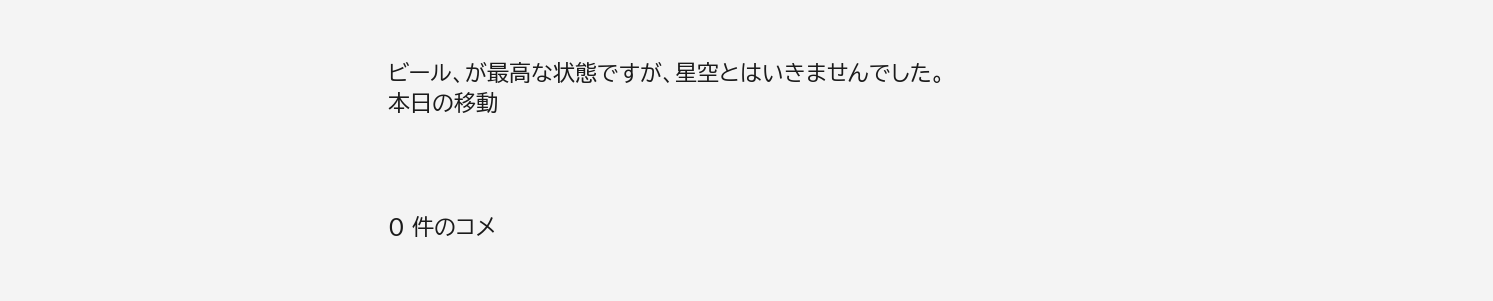ビール、が最高な状態ですが、星空とはいきませんでした。
本日の移動



0 件のコメ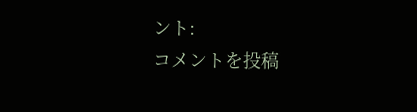ント:
コメントを投稿